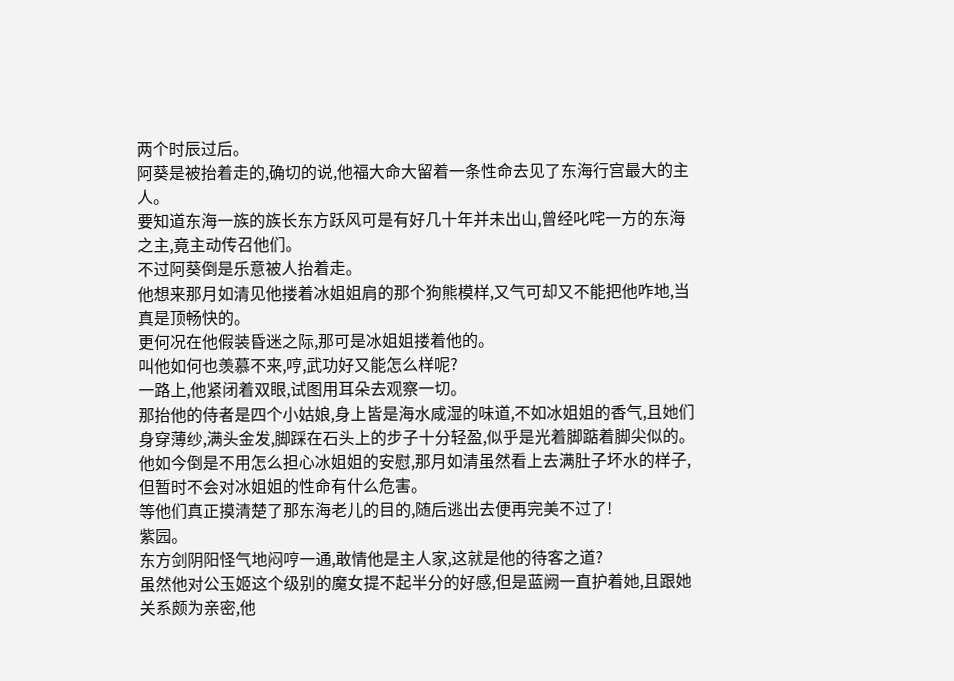两个时辰过后。
阿葵是被抬着走的,确切的说,他福大命大留着一条性命去见了东海行宫最大的主人。
要知道东海一族的族长东方跃风可是有好几十年并未出山,曾经叱咤一方的东海之主,竟主动传召他们。
不过阿葵倒是乐意被人抬着走。
他想来那月如清见他搂着冰姐姐肩的那个狗熊模样,又气可却又不能把他咋地,当真是顶畅快的。
更何况在他假装昏迷之际,那可是冰姐姐搂着他的。
叫他如何也羡慕不来,哼,武功好又能怎么样呢?
一路上,他紧闭着双眼,试图用耳朵去观察一切。
那抬他的侍者是四个小姑娘,身上皆是海水咸湿的味道,不如冰姐姐的香气,且她们身穿薄纱,满头金发,脚踩在石头上的步子十分轻盈,似乎是光着脚踮着脚尖似的。
他如今倒是不用怎么担心冰姐姐的安慰,那月如清虽然看上去满肚子坏水的样子,但暂时不会对冰姐姐的性命有什么危害。
等他们真正摸清楚了那东海老儿的目的,随后逃出去便再完美不过了!
紫园。
东方剑阴阳怪气地闷哼一通,敢情他是主人家,这就是他的待客之道?
虽然他对公玉姬这个级别的魔女提不起半分的好感,但是蓝阙一直护着她,且跟她关系颇为亲密,他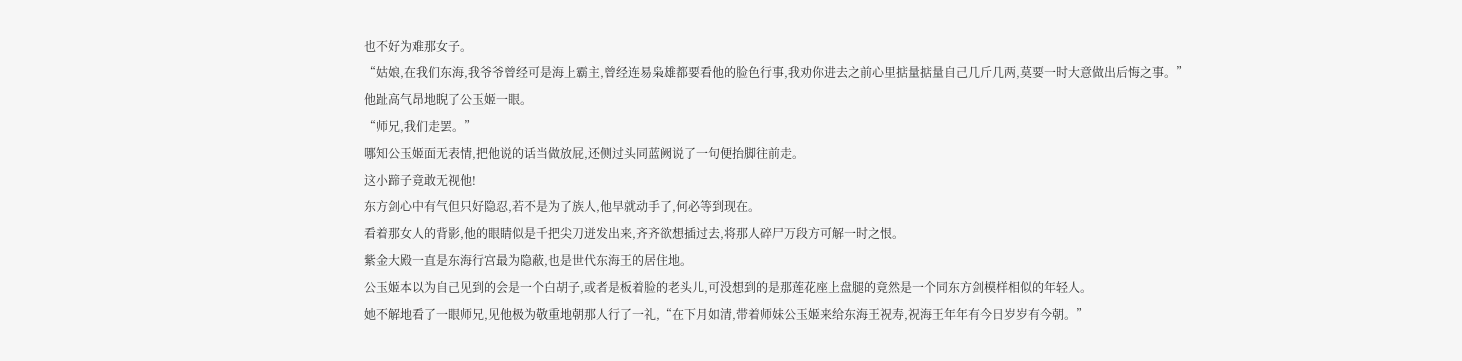也不好为难那女子。
“姑娘,在我们东海,我爷爷曾经可是海上霸主,曾经连易枭雄都要看他的脸色行事,我劝你进去之前心里掂量掂量自己几斤几两,莫要一时大意做出后悔之事。”
他趾高气昂地睨了公玉姬一眼。
“师兄,我们走罢。”
哪知公玉姬面无表情,把他说的话当做放屁,还侧过头同蓝阙说了一句便抬脚往前走。
这小蹄子竟敢无视他!
东方剑心中有气但只好隐忍,若不是为了族人,他早就动手了,何必等到现在。
看着那女人的背影,他的眼睛似是千把尖刀迸发出来,齐齐欲想插过去,将那人碎尸万段方可解一时之恨。
紫金大殿一直是东海行宫最为隐蔽,也是世代东海王的居住地。
公玉姬本以为自己见到的会是一个白胡子,或者是板着脸的老头儿,可没想到的是那莲花座上盘腿的竟然是一个同东方剑模样相似的年轻人。
她不解地看了一眼师兄,见他极为敬重地朝那人行了一礼,“在下月如清,带着师妹公玉姬来给东海王祝寿,祝海王年年有今日岁岁有今朝。”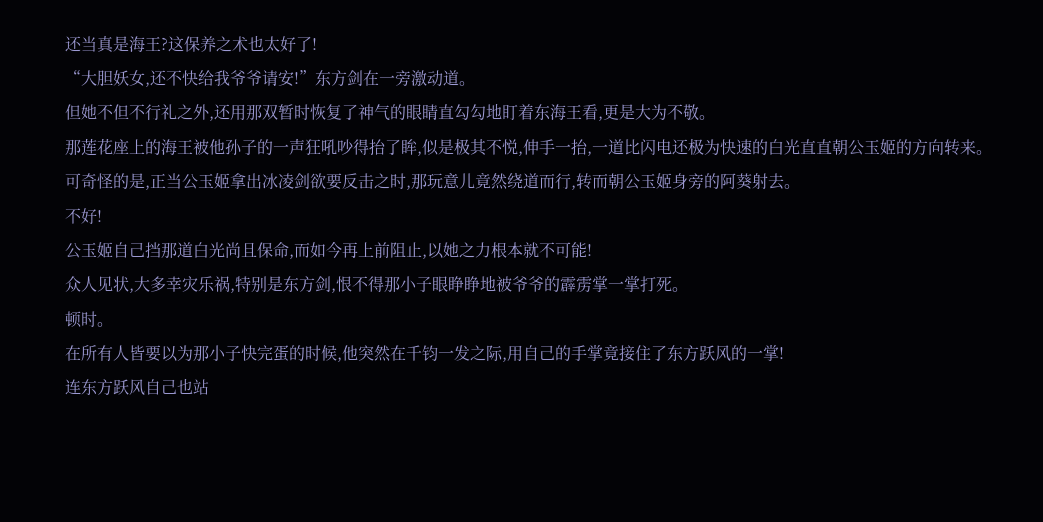还当真是海王?这保养之术也太好了!
“大胆妖女,还不快给我爷爷请安!”东方剑在一旁激动道。
但她不但不行礼之外,还用那双暂时恢复了神气的眼睛直勾勾地盯着东海王看,更是大为不敬。
那莲花座上的海王被他孙子的一声狂吼吵得抬了眸,似是极其不悦,伸手一抬,一道比闪电还极为快速的白光直直朝公玉姬的方向转来。
可奇怪的是,正当公玉姬拿出冰凌剑欲要反击之时,那玩意儿竟然绕道而行,转而朝公玉姬身旁的阿葵射去。
不好!
公玉姬自己挡那道白光尚且保命,而如今再上前阻止,以她之力根本就不可能!
众人见状,大多幸灾乐祸,特别是东方剑,恨不得那小子眼睁睁地被爷爷的霹雳掌一掌打死。
顿时。
在所有人皆要以为那小子快完蛋的时候,他突然在千钧一发之际,用自己的手掌竟接住了东方跃风的一掌!
连东方跃风自己也站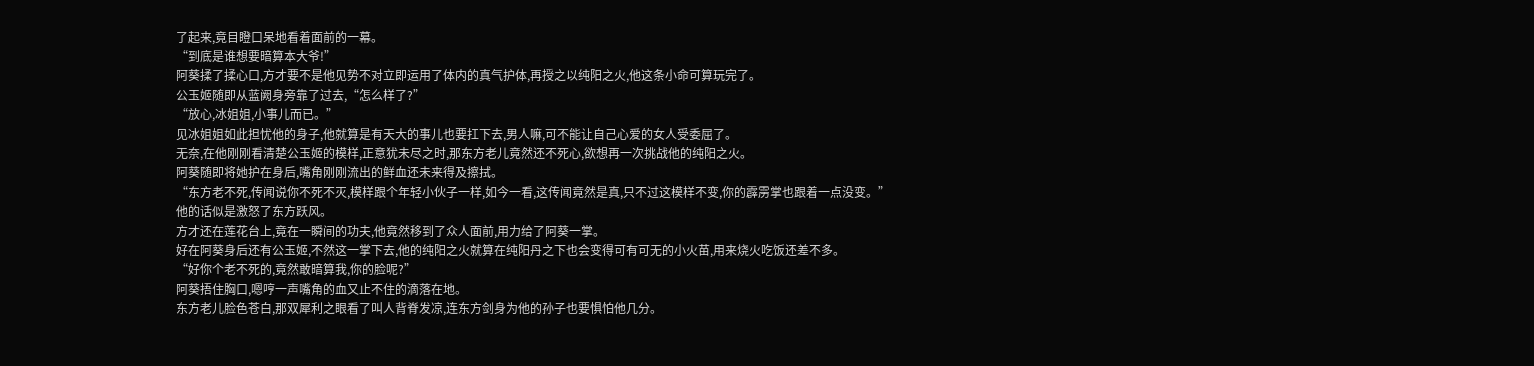了起来,竟目瞪口呆地看着面前的一幕。
“到底是谁想要暗算本大爷!”
阿葵揉了揉心口,方才要不是他见势不对立即运用了体内的真气护体,再授之以纯阳之火,他这条小命可算玩完了。
公玉姬随即从蓝阙身旁靠了过去,“怎么样了?”
“放心,冰姐姐,小事儿而已。”
见冰姐姐如此担忧他的身子,他就算是有天大的事儿也要扛下去,男人嘛,可不能让自己心爱的女人受委屈了。
无奈,在他刚刚看清楚公玉姬的模样,正意犹未尽之时,那东方老儿竟然还不死心,欲想再一次挑战他的纯阳之火。
阿葵随即将她护在身后,嘴角刚刚流出的鲜血还未来得及擦拭。
“东方老不死,传闻说你不死不灭,模样跟个年轻小伙子一样,如今一看,这传闻竟然是真,只不过这模样不变,你的霹雳掌也跟着一点没变。”
他的话似是激怒了东方跃风。
方才还在莲花台上,竟在一瞬间的功夫,他竟然移到了众人面前,用力给了阿葵一掌。
好在阿葵身后还有公玉姬,不然这一掌下去,他的纯阳之火就算在纯阳丹之下也会变得可有可无的小火苗,用来烧火吃饭还差不多。
“好你个老不死的,竟然敢暗算我,你的脸呢?”
阿葵捂住胸口,嗯哼一声嘴角的血又止不住的滴落在地。
东方老儿脸色苍白,那双犀利之眼看了叫人背脊发凉,连东方剑身为他的孙子也要惧怕他几分。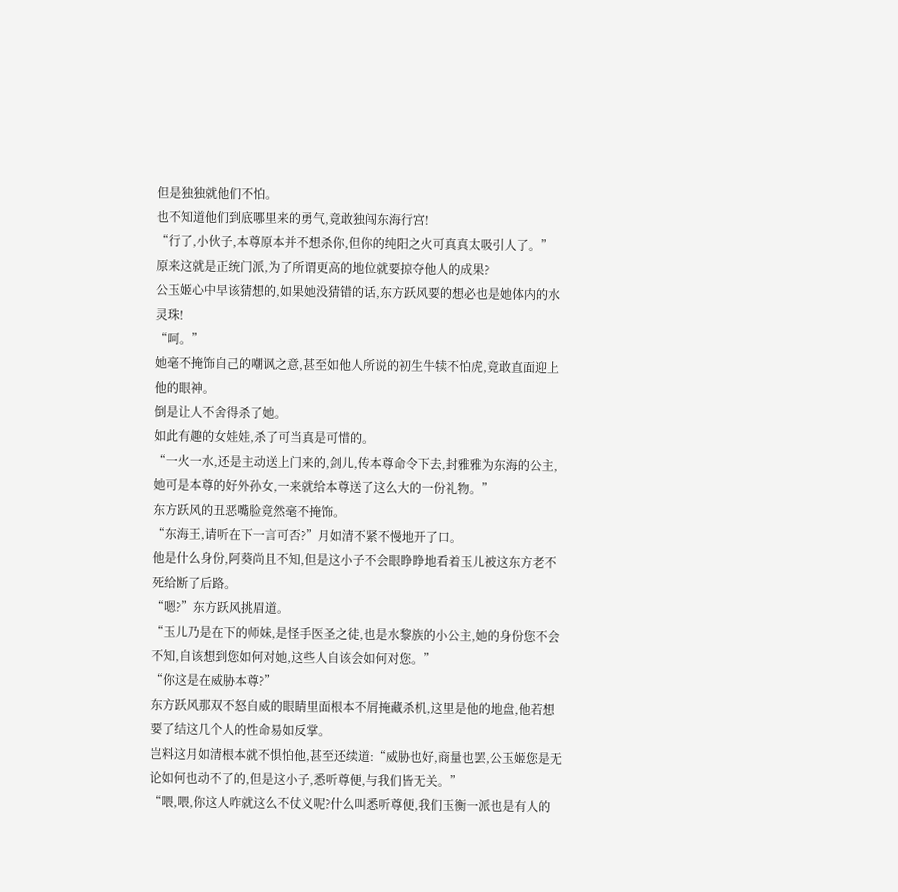但是独独就他们不怕。
也不知道他们到底哪里来的勇气,竟敢独闯东海行宫!
“行了,小伙子,本尊原本并不想杀你,但你的纯阳之火可真真太吸引人了。”
原来这就是正统门派,为了所谓更高的地位就要掠夺他人的成果?
公玉姬心中早该猜想的,如果她没猜错的话,东方跃风要的想必也是她体内的水灵珠!
“呵。”
她毫不掩饰自己的嘲讽之意,甚至如他人所说的初生牛犊不怕虎,竟敢直面迎上他的眼神。
倒是让人不舍得杀了她。
如此有趣的女娃娃,杀了可当真是可惜的。
“一火一水,还是主动送上门来的,剑儿,传本尊命令下去,封雅雅为东海的公主,她可是本尊的好外孙女,一来就给本尊送了这么大的一份礼物。”
东方跃风的丑恶嘴脸竟然毫不掩饰。
“东海王,请听在下一言可否?”月如清不紧不慢地开了口。
他是什么身份,阿葵尚且不知,但是这小子不会眼睁睁地看着玉儿被这东方老不死给断了后路。
“嗯?”东方跃风挑眉道。
“玉儿乃是在下的师妹,是怪手医圣之徒,也是水黎族的小公主,她的身份您不会不知,自该想到您如何对她,这些人自该会如何对您。”
“你这是在威胁本尊?”
东方跃风那双不怒自威的眼睛里面根本不屑掩藏杀机,这里是他的地盘,他若想要了结这几个人的性命易如反掌。
岂料这月如清根本就不惧怕他,甚至还续道:“威胁也好,商量也罢,公玉姬您是无论如何也动不了的,但是这小子,悉听尊便,与我们皆无关。”
“喂,喂,你这人咋就这么不仗义呢?什么叫悉听尊便,我们玉衡一派也是有人的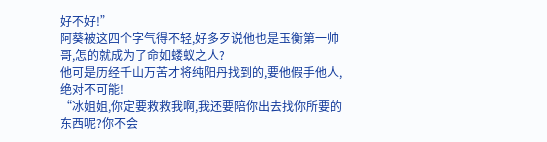好不好!”
阿葵被这四个字气得不轻,好多歹说他也是玉衡第一帅哥,怎的就成为了命如蝼蚁之人?
他可是历经千山万苦才将纯阳丹找到的,要他假手他人,绝对不可能!
“冰姐姐,你定要救救我啊,我还要陪你出去找你所要的东西呢?你不会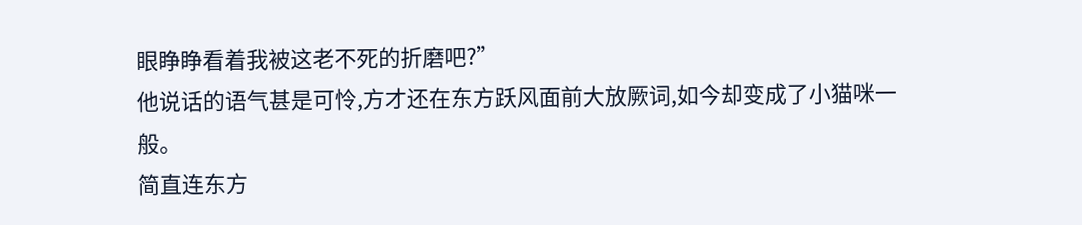眼睁睁看着我被这老不死的折磨吧?”
他说话的语气甚是可怜,方才还在东方跃风面前大放厥词,如今却变成了小猫咪一般。
简直连东方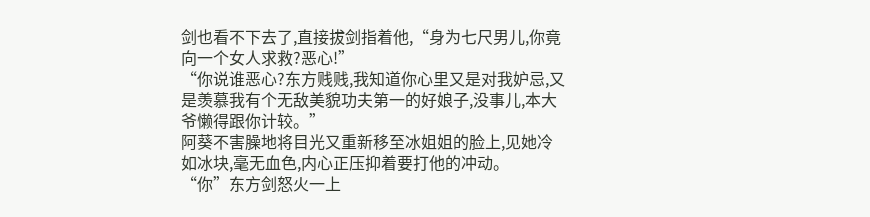剑也看不下去了,直接拔剑指着他,“身为七尺男儿,你竟向一个女人求救?恶心!”
“你说谁恶心?东方贱贱,我知道你心里又是对我妒忌,又是羡慕我有个无敌美貌功夫第一的好娘子,没事儿,本大爷懒得跟你计较。”
阿葵不害臊地将目光又重新移至冰姐姐的脸上,见她冷如冰块,毫无血色,内心正压抑着要打他的冲动。
“你”东方剑怒火一上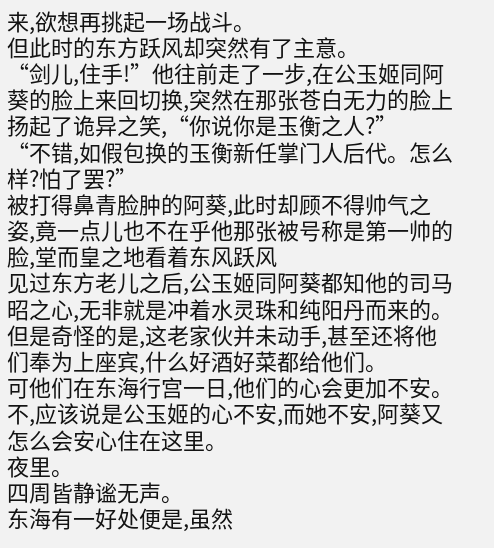来,欲想再挑起一场战斗。
但此时的东方跃风却突然有了主意。
“剑儿,住手!”他往前走了一步,在公玉姬同阿葵的脸上来回切换,突然在那张苍白无力的脸上扬起了诡异之笑,“你说你是玉衡之人?”
“不错,如假包换的玉衡新任掌门人后代。怎么样?怕了罢?”
被打得鼻青脸肿的阿葵,此时却顾不得帅气之姿,竟一点儿也不在乎他那张被号称是第一帅的脸,堂而皇之地看着东风跃风
见过东方老儿之后,公玉姬同阿葵都知他的司马昭之心,无非就是冲着水灵珠和纯阳丹而来的。
但是奇怪的是,这老家伙并未动手,甚至还将他们奉为上座宾,什么好酒好菜都给他们。
可他们在东海行宫一日,他们的心会更加不安。
不,应该说是公玉姬的心不安,而她不安,阿葵又怎么会安心住在这里。
夜里。
四周皆静谧无声。
东海有一好处便是,虽然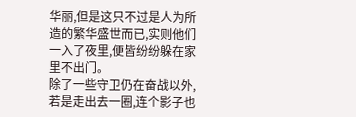华丽,但是这只不过是人为所造的繁华盛世而已,实则他们一入了夜里,便皆纷纷躲在家里不出门。
除了一些守卫仍在奋战以外,若是走出去一圈,连个影子也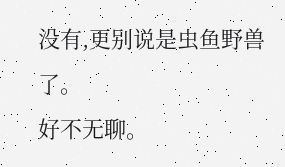没有,更别说是虫鱼野兽了。
好不无聊。